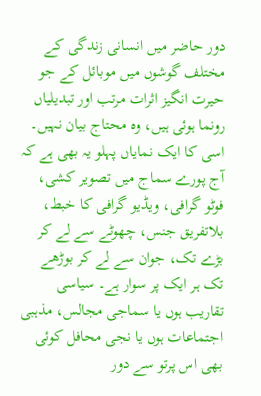دور حاضر میں انسانی زندگی کے مختلف گوشوں میں موبائل کے جو حیرت انگیز اثرات مرتب اور تبدیلیاں رونما ہوئی ہیں، وہ محتاج بیان نہیں۔ اسی کا ایک نمایاں پہلو یہ بھی ہے کہ آج پورے سماج میں تصویر کشی، فوٹو گرافی، ویڈیو گرافی کا خبط، بلاتفریق جنس، چھوٹے سے لے کر بڑے تک، جوان سے لے کر بوڑھے تک ہر ایک پر سوار ہے۔ سیاسی تقاریب ہوں یا سماجی مجالس، مذہبی اجتماعات ہوں یا نجی محافل کوئی بھی اس پرتو سے دور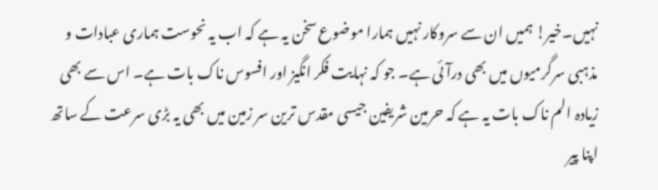نہیں۔خیر! ہمیں ان سے سروکار نہیں ہمارا موضوع سخن یہ ہے کہ اب یہ نحوست ہماری عبادات و مذہبی سرگرمیوں میں بھی درآئی ہے۔ جو کہ نہایت فکر انگیز اور افسوس ناک بات ہے۔ اس سے بھی زیادہ الم ناک بات یہ ہے کہ حرمین شریفین جیسی مقدس ترین سر زمین میں بھی یہ بڑی سرعت کے ساتھ اپنا پیر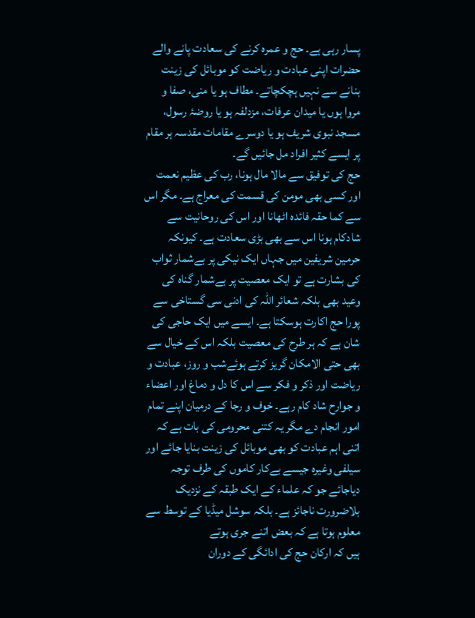پسار رہی ہے۔ حج و عمرہ کرنے کی سعادت پانے والے حضرات اپنی عبادت و ریاضت کو موبائل کی زینت بنانے سے نہیں ہچکچاتے۔ مطاف ہو یا منی، صفا و مروا ہوں یا میدان عرفات، مزدلفہ ہو یا روضۂ رسول، مسجد نبوی شریف ہو یا دوسرے مقامات مقدسہ ہر مقام پر ایسے کثیر افراد مل جائیں گے۔
حج کی توفیق سے مالا مال ہونا، رب کی عظیم نعمت اور کسی بھی مومن کی قسمت کی معراج ہے۔ مگر اس سے کما حقہ فائدہ اٹھانا اور اس کی روحانیت سے شادکام ہونا اس سے بھی بڑی سعادت ہے۔ کیونکہ حرمین شریفین میں جہاں ایک نیکی پر بےشمار ثواب کی بشارت ہے تو ایک معصیت پر بےشمار گناہ کی وعید بھی بلکہ شعائر اللہ کی ادنی سی گستاخی سے پورا حج اکارت ہوسکتا ہے۔ ایسے میں ایک حاجی کی شان ہے کہ ہر طرح کی معصیت بلکہ اس کے خیال سے بھی حتی الامکان گریز کرتے ہوئےشب و روز، عبادت و ریاضت اور ذکر و فکر سے اس کا دل و دماغ اور اعضاء و جوارح شاد کام رہے۔ خوف و رجا کے درمیان اپنے تمام امور انجام دے مگر یہ کتنی محرومی کی بات ہے کہ اتنی اہم عبادت کو بھی موبائل کی زینت بنایا جائے اور سیلفی وغیرہ جیسے بےکار کاموں کی طرف توجہ دیاجائے جو کہ علماء کے ایک طبقہ کے نزدیک بلاضرورت ناجائز ہے۔ بلکہ سوشل میڈیا کے توسط سے معلوم ہوتا ہے کہ بعض اتنے جری ہوتے
ہیں کہ ارکان حج کی ادائگی کے دوران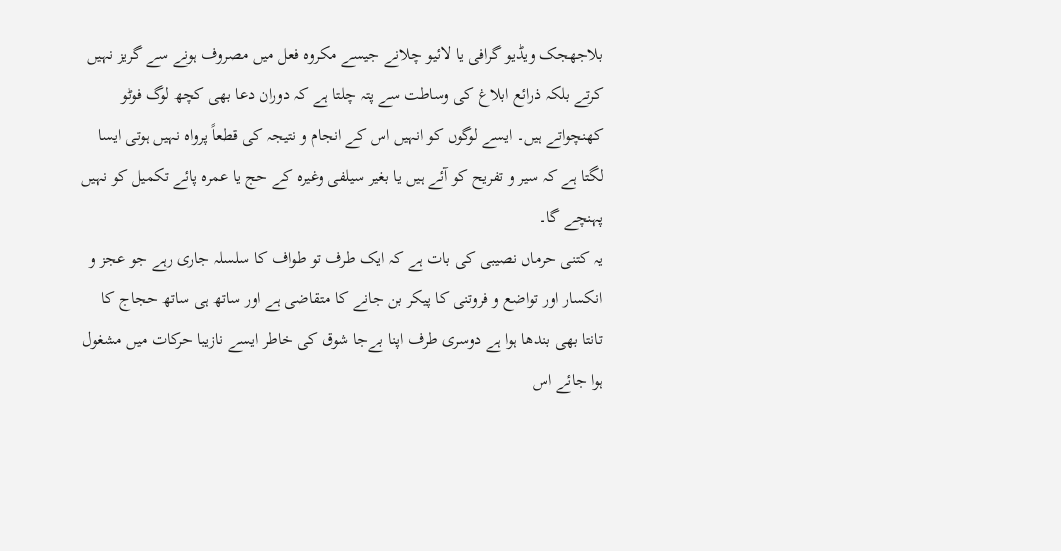بلاجھجک ویڈیو گرافی یا لائیو چلانے جیسے مکروہ فعل میں مصروف ہونے سے گریز نہیں کرتے بلکہ ذرائع ابلاغ کی وساطت سے پتہ چلتا ہے کہ دوران دعا بھی کچھ لوگ فوٹو کھنچواتے ہیں۔ ایسے لوگوں کو انہیں اس کے انجام و نتیجہ کی قطعاً پرواہ نہیں ہوتی ایسا لگتا ہے کہ سیر و تفریح کو آئے ہیں یا بغیر سیلفی وغیرہ کے حج یا عمرہ پائے تکمیل کو نہیں پہنچے گا۔
یہ کتنی حرماں نصیبی کی بات ہے کہ ایک طرف تو طواف کا سلسلہ جاری رہے جو عجز و انکسار اور تواضع و فروتنی کا پیکر بن جانے کا متقاضی ہے اور ساتھ ہی ساتھ حجاج کا تانتا بھی بندھا ہوا ہے دوسری طرف اپنا بےجا شوق کی خاطر ایسے نازیبا حرکات میں مشغول ہوا جائے اس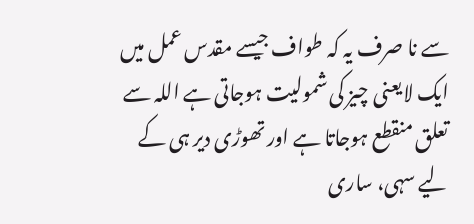سے نا صرف یہ کہ طواف جیسے مقدس عمل میں ایک لایعنی چیز کی شمولیت ہوجاتی ہے اللہ سے تعلق منقطع ہوجاتا ہے اور تھوڑی دیر ہی کے لیے سہی، ساری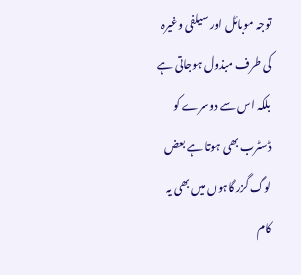توجہ موبائل اور سیلفی وغیرہ کی طرف مبذول ہوجاتی ہے بلکہ اس سے دوسرے کو ڈسٹرب بھی ہوتا ہے بعض لوگ گزر گاہوں میں بھی یہ کام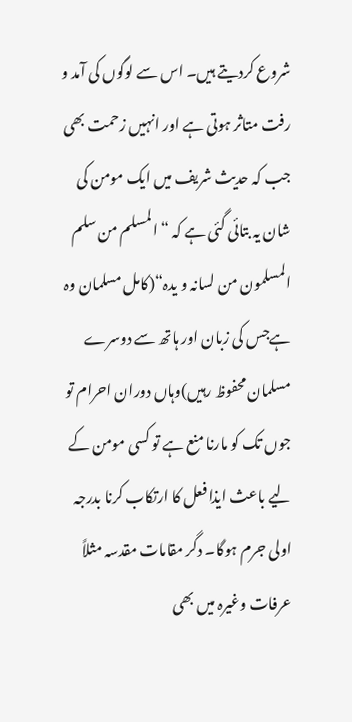شروع کردیتے ہیں۔ اس سے لوگوں کی آمد و رفت متاثر ہوتی ہے اور انہیں زحمت بھی جب کہ حدیث شریف میں ایک مومن کی شان یہ بتائی گئی ہے کہ “المسلم من سلم المسلمون من لسانہ و یدہ“(کامل مسلمان وہ ہےجس کی زبان اور ہاتھ سے دوسرے مسلمان محفوظ رہیں)وہاں دوران احرام تو جوں تک کو مارنا منع ہے تو کسی مومن کے لیے باعث ایذا فعل کا ارتکاب کرنا بدرجہ اولی جرم ہوگا۔ دگر مقامات مقدسہ مثلاً عرفات وغیرہ میں بھی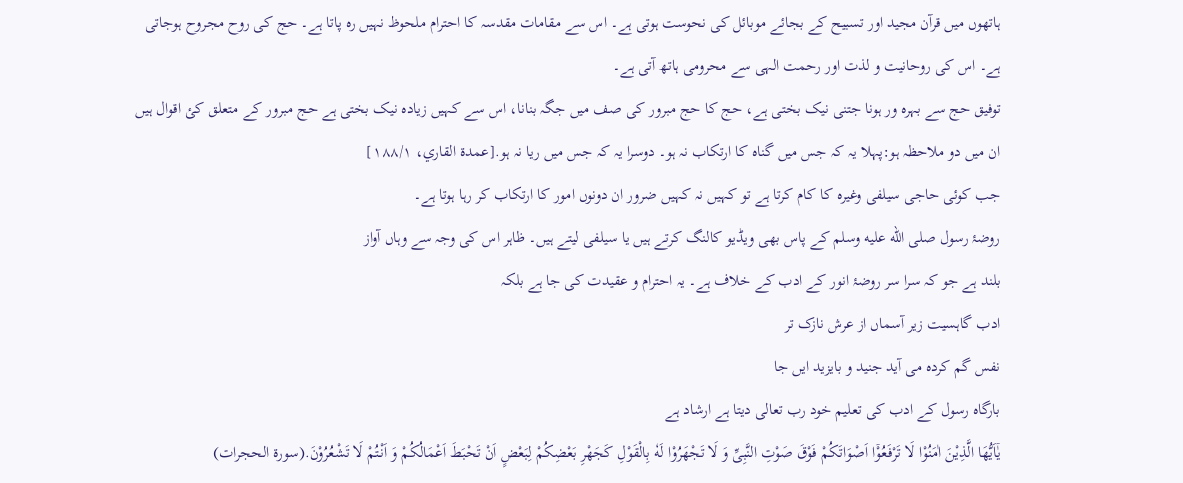ہاتھوں میں قرآن مجید اور تسبیح کے بجائے موبائل کی نحوست ہوتی ہے۔ اس سے مقامات مقدسہ کا احترام ملحوظ نہیں رہ پاتا ہے۔ حج کی روح مجروح ہوجاتی ہے۔ اس کی روحانیت و لذت اور رحمت الہی سے محرومی ہاتھ آتی ہے۔
توفیق حج سے بہرہ ور ہونا جتنی نیک بختی ہے، حج کا حج مبرور کی صف میں جگہ بنانا، اس سے کہیں زیادہ نیک بختی ہے حج مبرور کے متعلق کئ اقوال ہیں ان میں دو ملاحظہ ہو:پہلا یہ کہ جس میں گناہ کا ارتکاب نہ ہو۔ دوسرا یہ کہ جس میں ریا نہ ہو.[عمدۃ القاري، ١٨٨/١]
جب کوئی حاجی سیلفی وغیرہ کا کام کرتا ہے تو کہیں نہ کہیں ضرور ان دونوں امور کا ارتکاب کر رہا ہوتا ہے۔
روضۂ رسول صلى الله عليه وسلم کے پاس بھی ویڈیو کالنگ کرتے ہیں یا سیلفی لیتے ہیں۔ ظاہر اس کی وجہ سے وہاں آواز
بلند ہے جو کہ سرا سر روضۂ انور کے ادب کے خلاف ہے۔ یہ احترام و عقیدت کی جا ہے بلکہ
ادب گاہسیت زیر آسماں از عرش نازک تر
نفس گم کردہ می آید جنید و بایزید ایں جا
بارگاہ رسول کے ادب کی تعلیم خود رب تعالی دیتا ہے ارشاد ہے
یٰۤاَیُّهَا الَّذِیْنَ اٰمَنُوْا لَا تَرْفَعُوْۤا اَصْوَاتَكُمْ فَوْقَ صَوْتِ النَّبِیِّ وَ لَا تَجْهَرُوْا لَهٗ بِالْقَوْلِ كَجَهْرِ بَعْضِكُمْ لِبَعْضٍ اَنْ تَحْبَطَ اَعْمَالُكُمْ وَ اَنْتُمْ لَا تَشْعُرُوْنَ.(سورۃ الحجرات)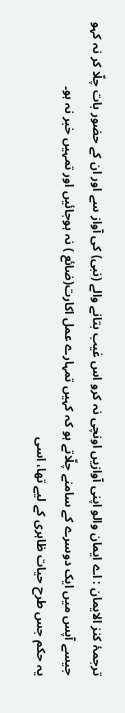ترجمۂ کنز الایمان : اے ایمان والو اپنی آوازیں اونچی نہ کرو اس غیب بتانے والے (نبی) کی آواز سے اور ان کے حضور بات چلّا کر نہ کہو جیسے آپس میں ایک دوسرے کے سامنے چلّاتے ہو کہ کہیں تمہارے عمل اکارت(ضائع ) نہ ہوجائیں اور تمہیں خبر نہ ہو۔
یہ حکم جس طرح حیات ظاہری کے لیے تھا، اسی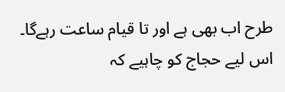طرح اب بھی ہے اور تا قیام ساعت رہےگا۔ اس لیے حجاج کو چاہیے کہ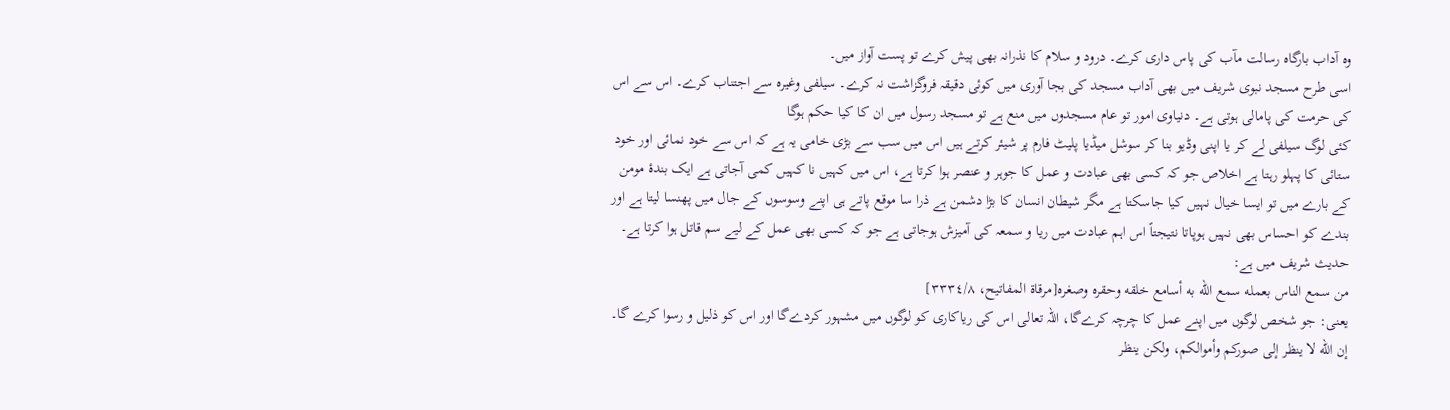وہ آداب بارگاہ رسالت مآب کی پاس داری کرے۔ درود و سلام کا نذرانہ بھی پیش کرے تو پست آواز میں۔
اسی طرح مسجد نبوی شریف میں بھی آداب مسجد کی بجا آوری میں کوئی دقیقہ فروگزاشت نہ کرے۔ سیلفی وغیرہ سے اجتناب کرے۔ اس سے اس کی حرمت کی پامالی ہوتی ہے۔ دنیاوی امور تو عام مسجدوں میں منع ہے تو مسجد رسول میں ان کا کیا حکم ہوگا
کئی لوگ سیلفی لے کر یا اپنی وڈیو بنا کر سوشل میڈیا پلیٹ فارم پر شیئر کرتے ہیں اس میں سب سے بڑی خامی یہ ہے کہ اس سے خود نمائی اور خود ستائی کا پہلو رہتا ہے اخلاص جو کہ کسی بھی عبادت و عمل کا جوہر و عنصر ہوا کرتا ہے، اس میں کہیں نا کہیں کمی آجاتی ہے ایک بندۂ مومن کے بارے میں تو ایسا خیال نہیں کیا جاسکتا ہے مگر شیطان انسان کا بڑا دشمن ہے ذرا سا موقع پاتے ہی اپنے وسوسوں کے جال میں پھنسا لیتا ہے اور بندے کو احساس بھی نہیں ہوپاتا نتیجتاً اس اہم عبادت میں ریا و سمعہ کی آمیزش ہوجاتی ہے جو کہ کسی بھی عمل کے لیے سم قاتل ہوا کرتا ہے۔ حدیث شریف میں ہے:
من سمع الناس بعمله سمع الله به أسامع خلقه وحقره وصغره[مرقاۃ المفاتيح، ٣٣٣٤/٨]
یعنی: جو شخص لوگوں میں اپنے عمل کا چرچہ کرےگا، اللہ تعالی اس کی ریاکاری کو لوگوں میں مشہور کردےگا اور اس کو ذلیل و رسوا کرے گا۔
إن الله لا ينظر إلى صوركم وأموالكم، ولكن ينظر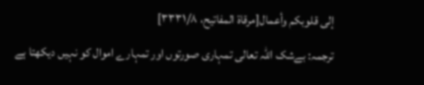إلى قلوبكم وأعمال[مرقاۃ المفاتيح، ٣٣٣١/٨]
ترجمہ: بےشک اللہ تعالی تمہاری صورتوں اور تمہارے اموال کو نہیں دیکھتا ہے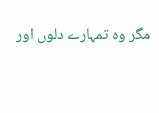مگر وہ تمہارے دلوں اور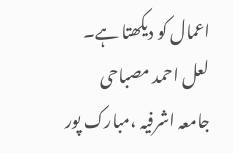اعمال کو دیکھتا ہے۔
لعل احمد مصباحی
جامعہ اشرفیہ ،مبارک پور